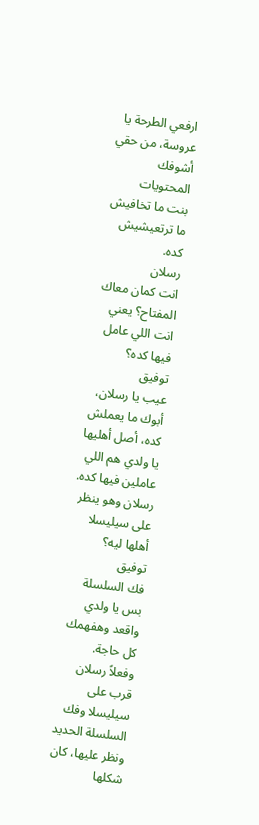ارفعي الطرحة يا عروسة، من حقي أشوفك
المحتويات
بنت ما تخافيش ما ترتعيشيش كده.
رسلان
انت كمان معاك المفتاح؟ يعني انت اللي عامل فيها كده؟
توفيق
عيب يا رسلان، أبوك ما يعملش كده، أصل أهليها يا ولدي هم اللي عاملين فيها كده.
رسلان وهو ينظر على سيليسلا
أهلها ليه؟
توفيق
فك السلسلة بس يا ولدي واقعد وهفهمك كل حاجة.
وفعلاً رسلان قرب على سيليسلا وفك السلسلة الحديد ونظر عليها، كان شكلها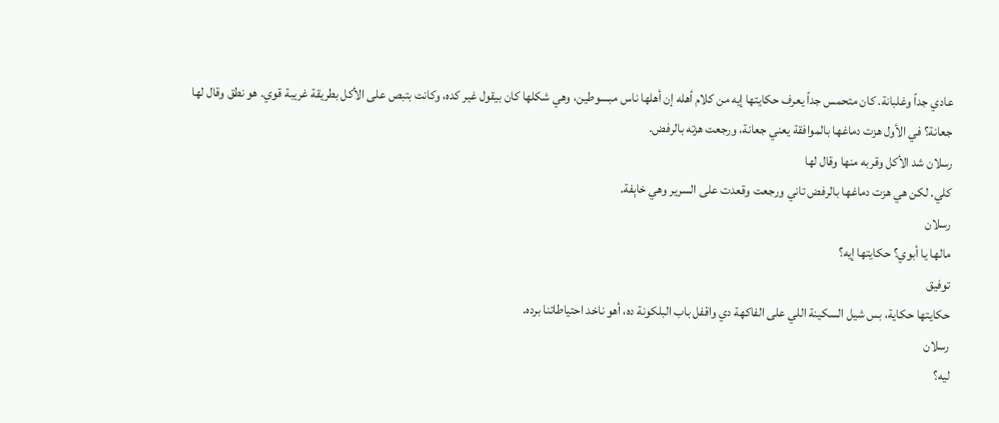عادي جداً وغلبانة. كان متحمس جداً يعرف حكايتها إيه من كلام أهله إن أهلها ناس مبسوطين، وهي شكلها كان بيقول غير كده، وكانت بتبص على الأكل بطريقة غريبة قوي. هو نطق وقال لها
جعانة؟ في الأول هزت دماغها بالموافقة يعني جعانة، ورجعت هزته بالرفض.
رسلان شد الأكل وقربه منها وقال لها
كلي. لكن هي هزت دماغها بالرفض تاني ورجعت وقعدت على السرير وهي خاېفة.
رسلان
مالها يا أبوي؟ حكايتها إيه؟
توفيق
حكايتها حكاية، بس شيل السکينة اللي على الفاكهة دي واقفل باب البلكونة ده، أهو ناخد احتياطاتنا برده.
رسلان
ليه؟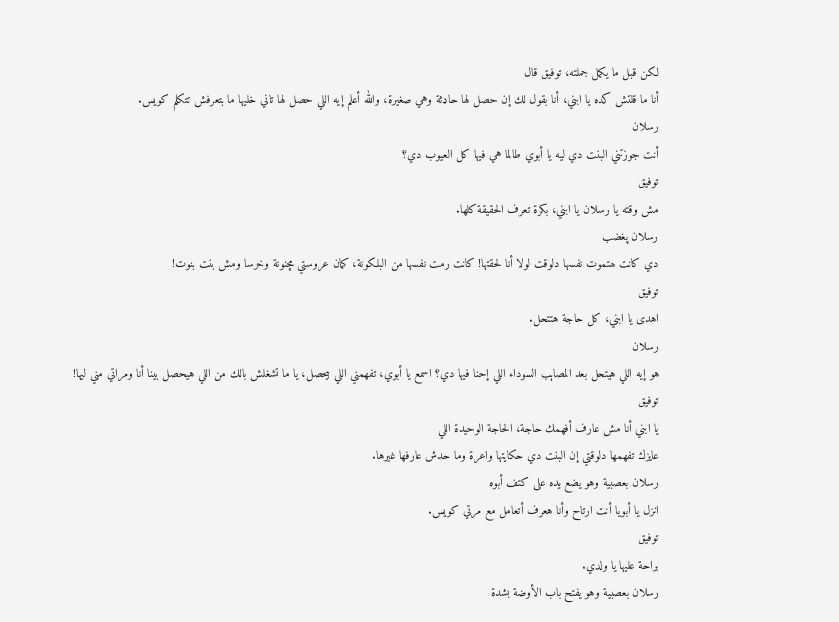لكن قبل ما يكمل جملته، توفيق قال
أنا ما قلتش كده يا ابني، أنا بقول لك إن حصل لها حاډثة وهي صغيرة، والله أعلم إيه اللي حصل لها تاني خليها ما بتعرفش تتكلم كويس.
رسلان
أنت جوزتني البنت دي ليه يا أبوي طالما هي فيها كل العيوب دي؟
توفيق
مش وقته يا رسلان يا ابني، بكرة تعرف الحقيقة كلها.
رسلان پغضب
دي كانت ھتموت نفسها دلوقت لولا أنا لحقتها! كانت رمت نفسها من البلكونة، كمان عروستي مچنونة وخرسا ومش بنت بنوت!
توفيق
اهدى يا ابني، كل حاجة هتتحل.
رسلان
هو إيه اللي هيتحل بعد المصاېب السوداء اللي إحنا فيها دي؟ اسمع يا أبوي، تفهمني اللي بيحصل، يا ما تشغلش بالك من اللي هيحصل بينا أنا ومراتي مني ليها!
توفيق
يا ابني أنا مش عارف أفهمك حاجة، الحاجة الوحيدة اللي
عايزك تفهمها دلوقتي إن البنت دي حكايتها واعرة وما حدش عارفها غيرها.
رسلان بعصبية وهو يضع يده على كتف أبوه
انزل يا أبويا أنت ارتاح وأنا هعرف أتعامل مع مرتي كويس.
توفيق
براحة عليها يا ولدي.
رسلان بعصبية وهو يفتح باب الأوضة بشدة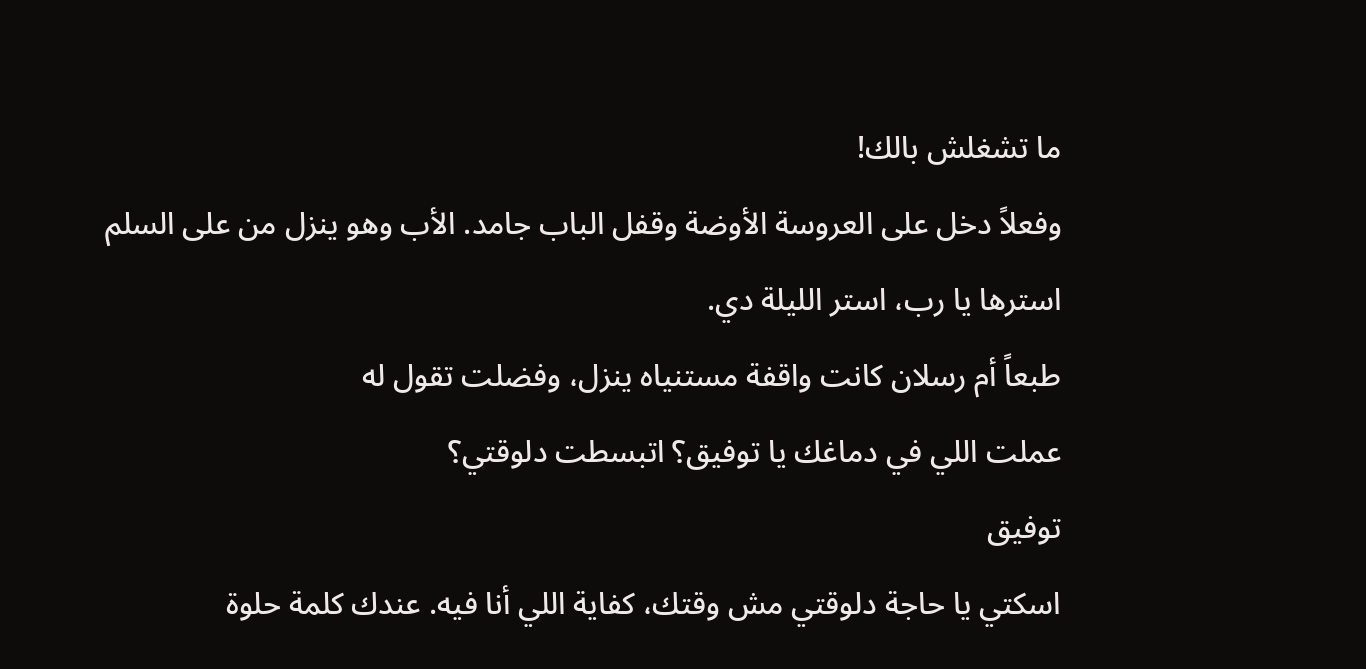ما تشغلش بالك!
وفعلاً دخل على العروسة الأوضة وقفل الباب جامد. الأب وهو ينزل من على السلم
استرها يا رب، استر الليلة دي.
طبعاً أم رسلان كانت واقفة مستنياه ينزل، وفضلت تقول له
عملت اللي في دماغك يا توفيق؟ اتبسطت دلوقتي؟
توفيق
اسكتي يا حاجة دلوقتي مش وقتك، كفاية اللي أنا فيه. عندك كلمة حلوة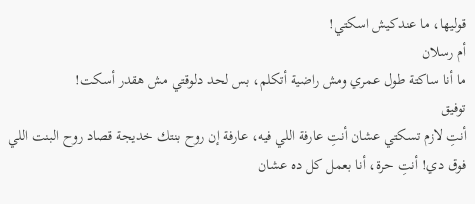قوليها، ما عندكيش اسكتي!
أم رسلان
ما أنا ساكتة طول عمري ومش راضية أتكلم، بس لحد دلوقتي مش هقدر أسكت!
توفيق
أنتِ لازم تسكتي عشان أنتِ عارفة اللي فيه، عارفة إن روح بنتك خديجة قصاد روح البنت اللي فوق دي! أنتِ حرة، أنا بعمل كل ده عشان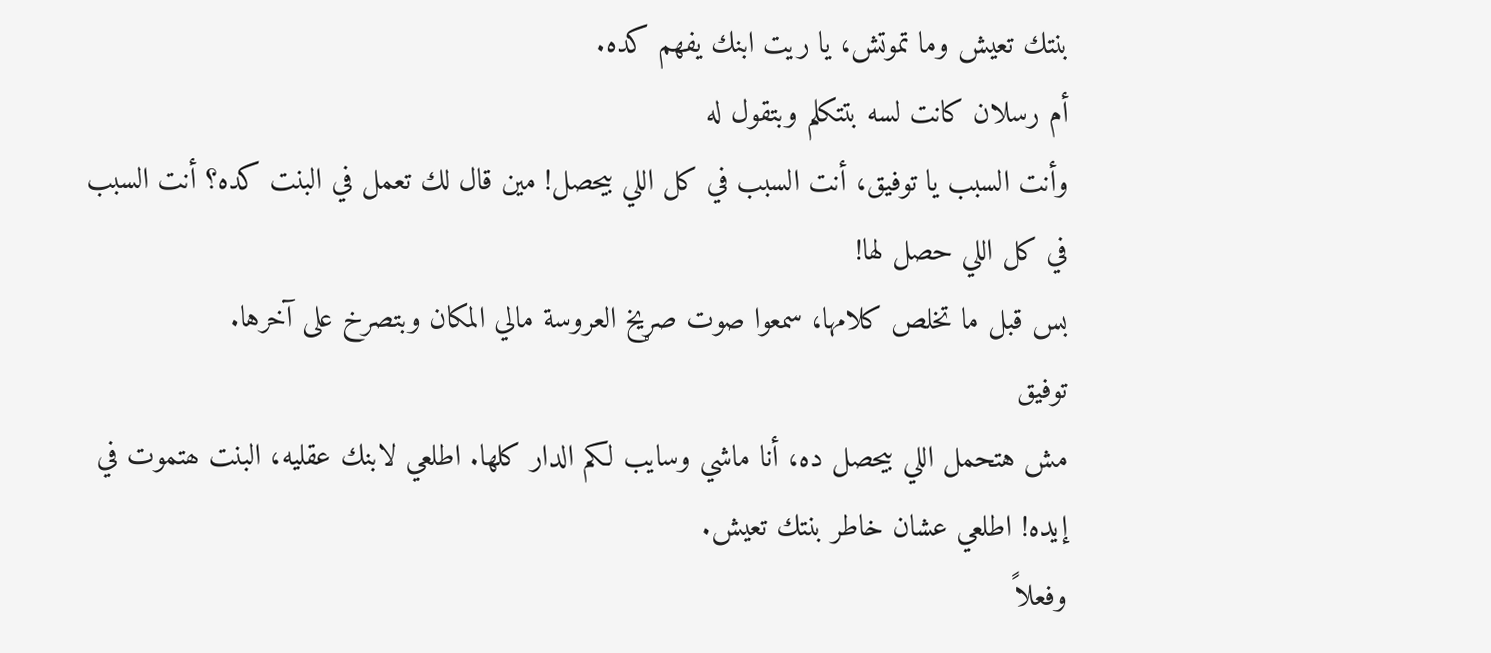بنتك تعيش وما تموتش، يا ريت ابنك يفهم كده.
أم رسلان كانت لسه بتتكلم وبتقول له
وأنت السبب يا توفيق، أنت السبب في كل اللي بيحصل! مين قال لك تعمل في البنت كده؟ أنت السبب في كل اللي حصل لها!
بس قبل ما تخلص كلامها، سمعوا صوت صړيخ العروسة مالي المكان وبتصرخ على آخرها.
توفيق
مش هتحمل اللي بيحصل ده، أنا ماشي وسايب لكم الدار كلها. اطلعي لابنك عقليه، البنت ھتموت في إيده! اطلعي عشان خاطر بنتك تعيش.
وفعلاً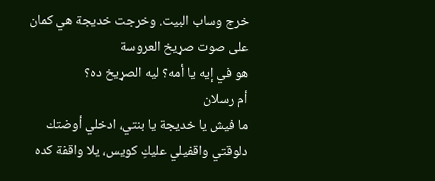خرج وساب البيت. وخرجت خديجة هي كمان على صوت صړيخ العروسة
هو في إيه يا أمه؟ ليه الصړيخ ده؟
أم رسلان
ما فيش يا خديجة يا بنتي، ادخلي أوضتك دلوقتي واقفيلي عليكِ كويس، يلا واقفة كده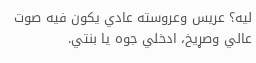ليه؟ عريس وعروسته عادي يكون فيه صوت عالي وصړيخ، ادخلي جوه يا بنتي.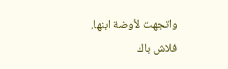واتجهت لأوضة ابنها.
فلاش باك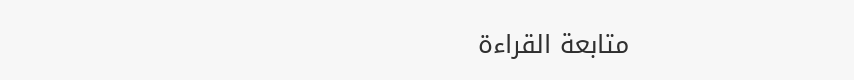متابعة القراءة